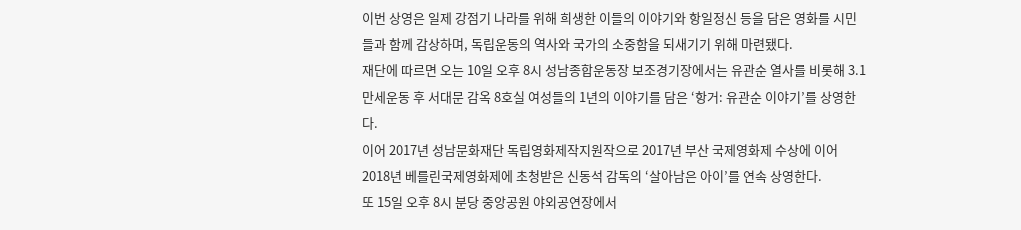이번 상영은 일제 강점기 나라를 위해 희생한 이들의 이야기와 항일정신 등을 담은 영화를 시민들과 함께 감상하며, 독립운동의 역사와 국가의 소중함을 되새기기 위해 마련됐다.
재단에 따르면 오는 10일 오후 8시 성남종합운동장 보조경기장에서는 유관순 열사를 비롯해 3.1 만세운동 후 서대문 감옥 8호실 여성들의 1년의 이야기를 담은 ‘항거: 유관순 이야기’를 상영한다.
이어 2017년 성남문화재단 독립영화제작지원작으로 2017년 부산 국제영화제 수상에 이어 2018년 베를린국제영화제에 초청받은 신동석 감독의 ‘살아남은 아이’를 연속 상영한다.
또 15일 오후 8시 분당 중앙공원 야외공연장에서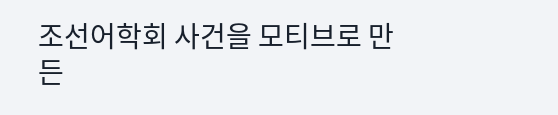조선어학회 사건을 모티브로 만든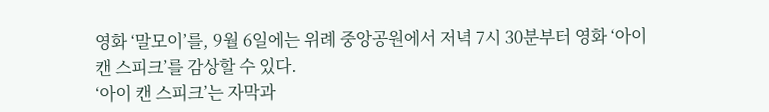영화 ‘말모이’를, 9월 6일에는 위례 중앙공원에서 저녁 7시 30분부터 영화 ‘아이 캔 스피크’를 감상할 수 있다.
‘아이 캔 스피크’는 자막과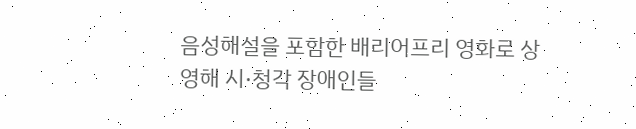음성해설을 포함한 배리어프리 영화로 상영해 시·청각 장애인들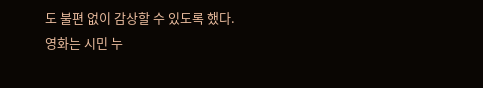도 불편 없이 감상할 수 있도록 했다.
영화는 시민 누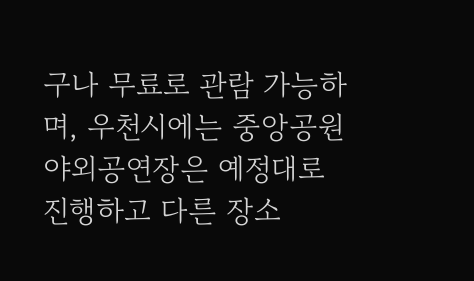구나 무료로 관람 가능하며, 우천시에는 중앙공원 야외공연장은 예정대로 진행하고 다른 장소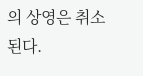의 상영은 취소된다.